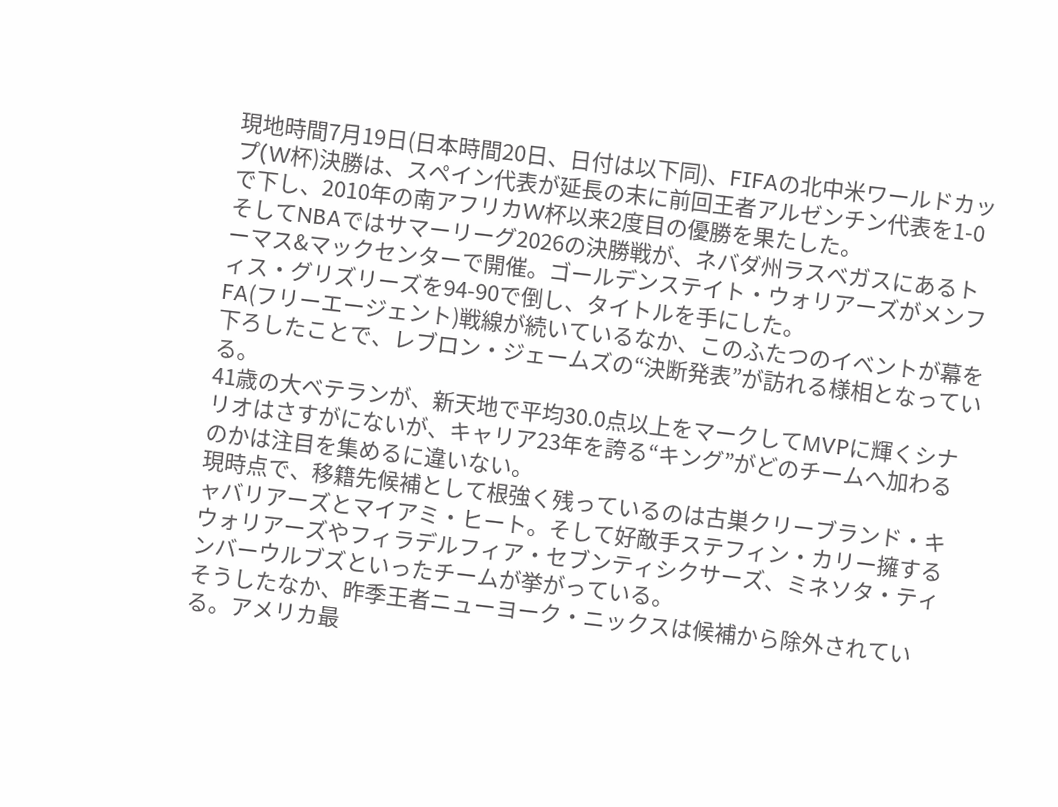現地時間7月19日(日本時間20日、日付は以下同)、FIFAの北中米ワールドカップ(W杯)決勝は、スペイン代表が延長の末に前回王者アルゼンチン代表を1-0で下し、2010年の南アフリカW杯以来2度目の優勝を果たした。
そしてNBAではサマーリーグ2026の決勝戦が、ネバダ州ラスベガスにあるトーマス&マックセンターで開催。ゴールデンステイト・ウォリアーズがメンフィス・グリズリーズを94-90で倒し、タイトルを手にした。
FA(フリーエージェント)戦線が続いているなか、このふたつのイベントが幕を下ろしたことで、レブロン・ジェームズの“決断発表”が訪れる様相となっている。
41歳の大ベテランが、新天地で平均30.0点以上をマークしてMVPに輝くシナリオはさすがにないが、キャリア23年を誇る“キング”がどのチームへ加わるのかは注目を集めるに違いない。
現時点で、移籍先候補として根強く残っているのは古巣クリーブランド・キャバリアーズとマイアミ・ヒート。そして好敵手ステフィン・カリー擁するウォリアーズやフィラデルフィア・セブンティシクサーズ、ミネソタ・ティンバーウルブズといったチームが挙がっている。
そうしたなか、昨季王者ニューヨーク・ニックスは候補から除外されている。アメリカ最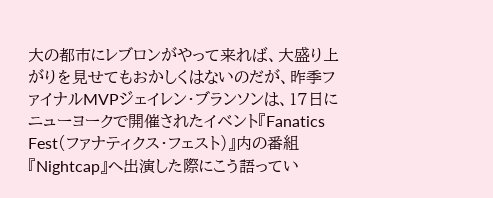大の都市にレブロンがやって来れば、大盛り上がりを見せてもおかしくはないのだが、昨季ファイナルMVPジェイレン・ブランソンは、17日にニューヨークで開催されたイベント『Fanatics Fest(ファナティクス・フェスト)』内の番組『Nightcap』へ出演した際にこう語ってい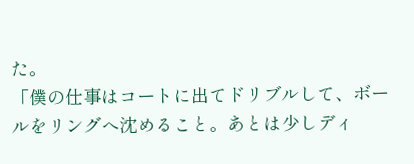た。
「僕の仕事はコートに出てドリブルして、ボールをリングへ沈めること。あとは少しディ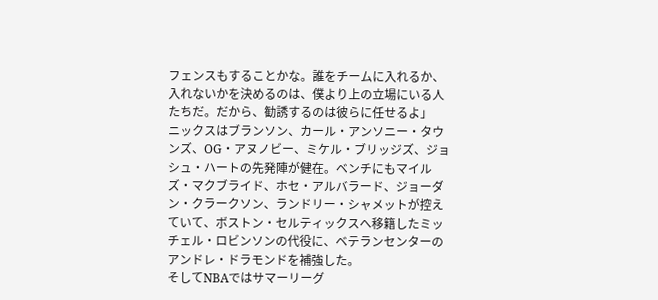フェンスもすることかな。誰をチームに入れるか、入れないかを決めるのは、僕より上の立場にいる人たちだ。だから、勧誘するのは彼らに任せるよ」
ニックスはブランソン、カール・アンソニー・タウンズ、OG・アヌノビー、ミケル・ブリッジズ、ジョシュ・ハートの先発陣が健在。ベンチにもマイルズ・マクブライド、ホセ・アルバラード、ジョーダン・クラークソン、ランドリー・シャメットが控えていて、ボストン・セルティックスへ移籍したミッチェル・ロビンソンの代役に、ベテランセンターのアンドレ・ドラモンドを補強した。
そしてNBAではサマーリーグ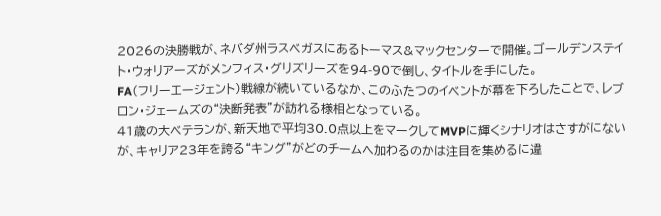2026の決勝戦が、ネバダ州ラスベガスにあるトーマス&マックセンターで開催。ゴールデンステイト・ウォリアーズがメンフィス・グリズリーズを94-90で倒し、タイトルを手にした。
FA(フリーエージェント)戦線が続いているなか、このふたつのイベントが幕を下ろしたことで、レブロン・ジェームズの“決断発表”が訪れる様相となっている。
41歳の大ベテランが、新天地で平均30.0点以上をマークしてMVPに輝くシナリオはさすがにないが、キャリア23年を誇る“キング”がどのチームへ加わるのかは注目を集めるに違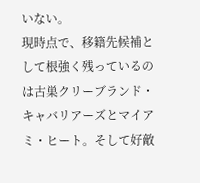いない。
現時点で、移籍先候補として根強く残っているのは古巣クリーブランド・キャバリアーズとマイアミ・ヒート。そして好敵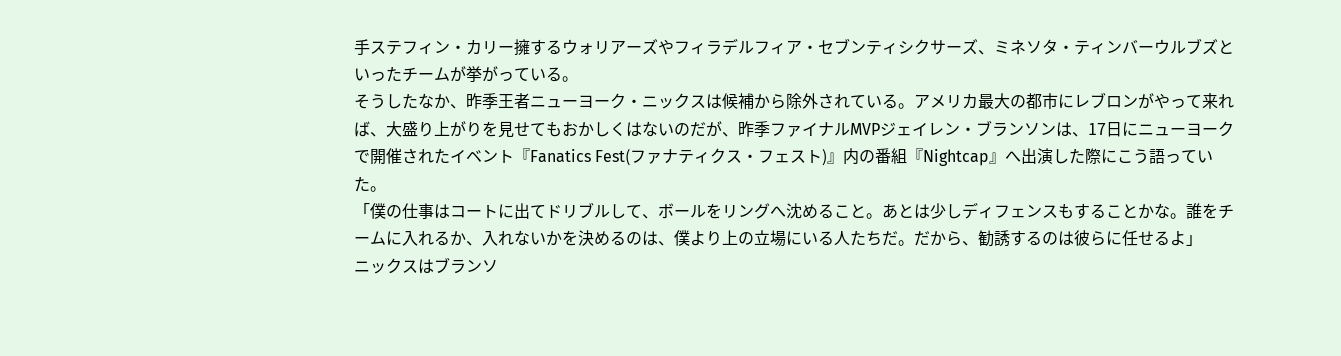手ステフィン・カリー擁するウォリアーズやフィラデルフィア・セブンティシクサーズ、ミネソタ・ティンバーウルブズといったチームが挙がっている。
そうしたなか、昨季王者ニューヨーク・ニックスは候補から除外されている。アメリカ最大の都市にレブロンがやって来れば、大盛り上がりを見せてもおかしくはないのだが、昨季ファイナルMVPジェイレン・ブランソンは、17日にニューヨークで開催されたイベント『Fanatics Fest(ファナティクス・フェスト)』内の番組『Nightcap』へ出演した際にこう語っていた。
「僕の仕事はコートに出てドリブルして、ボールをリングへ沈めること。あとは少しディフェンスもすることかな。誰をチームに入れるか、入れないかを決めるのは、僕より上の立場にいる人たちだ。だから、勧誘するのは彼らに任せるよ」
ニックスはブランソ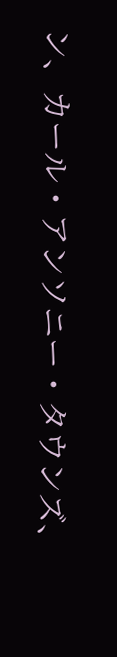ン、カール・アンソニー・タウンズ、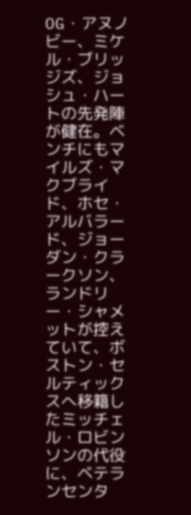OG・アヌノビー、ミケル・ブリッジズ、ジョシュ・ハートの先発陣が健在。ベンチにもマイルズ・マクブライド、ホセ・アルバラード、ジョーダン・クラークソン、ランドリー・シャメットが控えていて、ボストン・セルティックスへ移籍したミッチェル・ロビンソンの代役に、ベテランセンタ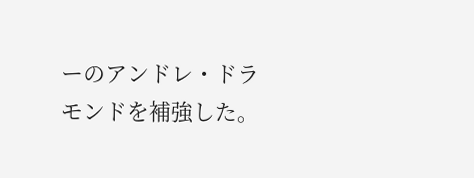ーのアンドレ・ドラモンドを補強した。